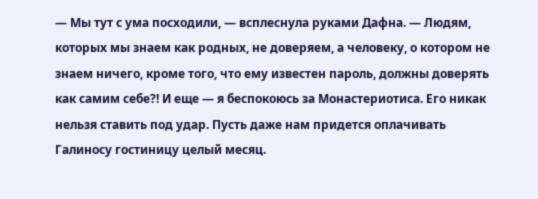— Мы тут с ума посходили, — всплеснула руками Дафна. — Людям, которых мы знаем как родных, не доверяем, а человеку, о котором не знаем ничего, кроме того, что ему известен пароль, должны доверять как самим себе?! И еще — я беспокоюсь за Монастериотиса. Его никак нельзя ставить под удар. Пусть даже нам придется оплачивать Галиносу гостиницу целый месяц.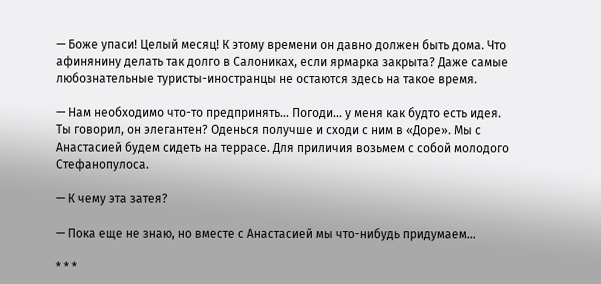— Боже упаси! Целый месяц! К этому времени он давно должен быть дома. Что афинянину делать так долго в Салониках, если ярмарка закрыта? Даже самые любознательные туристы-иностранцы не остаются здесь на такое время.

— Нам необходимо что-то предпринять… Погоди… у меня как будто есть идея. Ты говорил, он элегантен? Оденься получше и сходи с ним в «Доре». Мы с Анастасией будем сидеть на террасе. Для приличия возьмем с собой молодого Стефанопулоса.

— К чему эта затея?

— Пока еще не знаю, но вместе с Анастасией мы что-нибудь придумаем…

* * *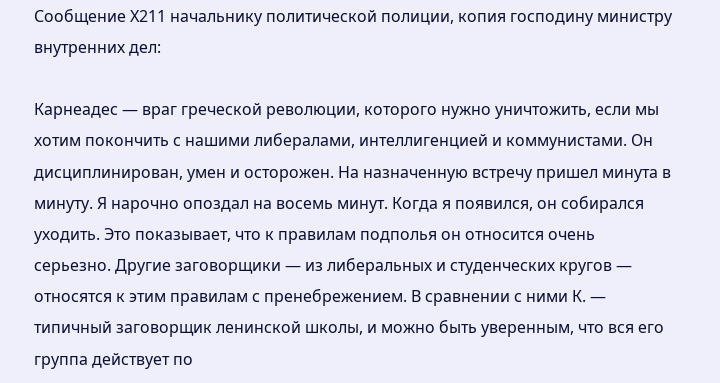Сообщение Х211 начальнику политической полиции, копия господину министру внутренних дел:

Карнеадес — враг греческой революции, которого нужно уничтожить, если мы хотим покончить с нашими либералами, интеллигенцией и коммунистами. Он дисциплинирован, умен и осторожен. На назначенную встречу пришел минута в минуту. Я нарочно опоздал на восемь минут. Когда я появился, он собирался уходить. Это показывает, что к правилам подполья он относится очень серьезно. Другие заговорщики — из либеральных и студенческих кругов — относятся к этим правилам с пренебрежением. В сравнении с ними К. — типичный заговорщик ленинской школы, и можно быть уверенным, что вся его группа действует по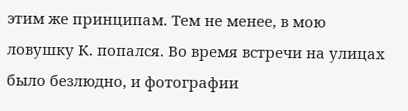этим же принципам. Тем не менее, в мою ловушку К. попался. Во время встречи на улицах было безлюдно, и фотографии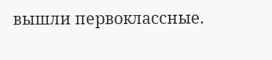вышли первоклассные.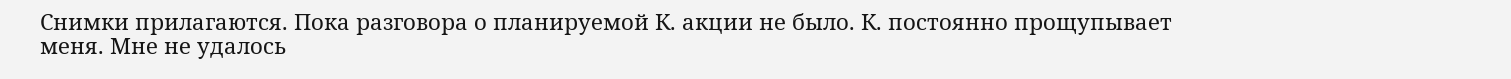Снимки прилагаются. Пока разговора о планируемой К. акции не было. К. постоянно прощупывает меня. Мне не удалось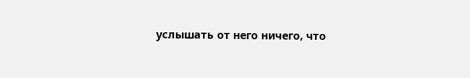услышать от него ничего, что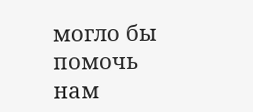могло бы помочь нам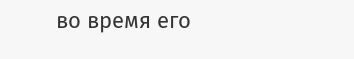во время его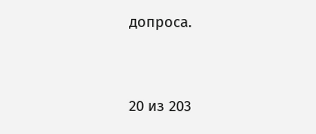допроса.



20 из 203